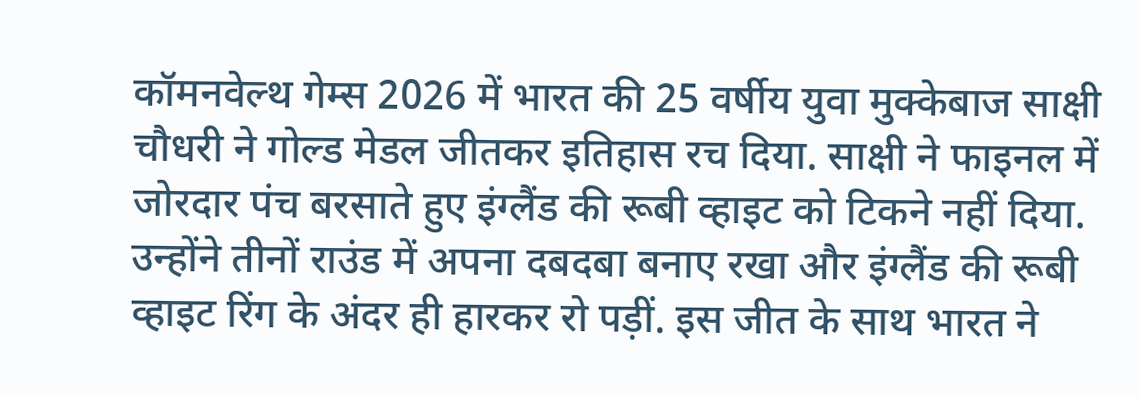कॉमनवेल्थ गेम्स 2026 में भारत की 25 वर्षीय युवा मुक्केबाज साक्षी चौधरी ने गोल्ड मेडल जीतकर इतिहास रच दिया. साक्षी ने फाइनल में जोरदार पंच बरसाते हुए इंग्लैंड की रूबी व्हाइट को टिकने नहीं दिया. उन्होंने तीनों राउंड में अपना दबदबा बनाए रखा और इंग्लैंड की रूबी व्हाइट रिंग के अंदर ही हारकर रो पड़ीं. इस जीत के साथ भारत ने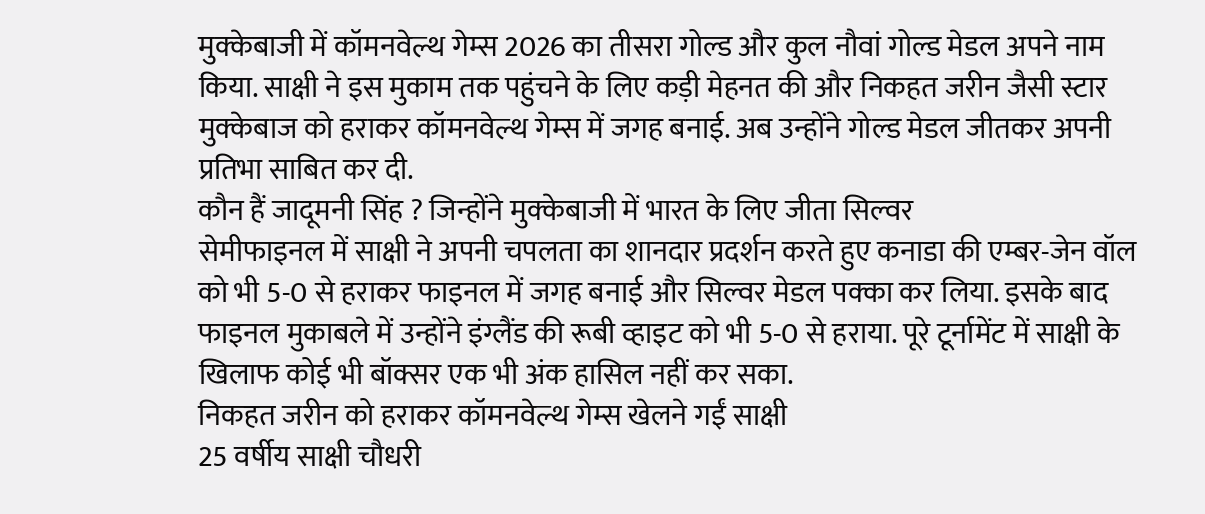मुक्केबाजी में कॉमनवेल्थ गेम्स 2026 का तीसरा गोल्ड और कुल नौवां गोल्ड मेडल अपने नाम किया. साक्षी ने इस मुकाम तक पहुंचने के लिए कड़ी मेहनत की और निकहत जरीन जैसी स्टार मुक्केबाज को हराकर कॉमनवेल्थ गेम्स में जगह बनाई. अब उन्होंने गोल्ड मेडल जीतकर अपनी प्रतिभा साबित कर दी.
कौन हैं जादूमनी सिंह ? जिन्होंने मुक्केबाजी में भारत के लिए जीता सिल्वर
सेमीफाइनल में साक्षी ने अपनी चपलता का शानदार प्रदर्शन करते हुए कनाडा की एम्बर-जेन वॉल को भी 5-0 से हराकर फाइनल में जगह बनाई और सिल्वर मेडल पक्का कर लिया. इसके बाद फाइनल मुकाबले में उन्होंने इंग्लैंड की रूबी व्हाइट को भी 5-0 से हराया. पूरे टूर्नामेंट में साक्षी के खिलाफ कोई भी बॉक्सर एक भी अंक हासिल नहीं कर सका.
निकहत जरीन को हराकर कॉमनवेल्थ गेम्स खेलने गईं साक्षी
25 वर्षीय साक्षी चौधरी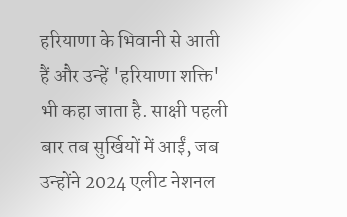हरियाणा के भिवानी से आती हैं और उन्हें 'हरियाणा शक्ति' भी कहा जाता है. साक्षी पहली बार तब सुर्खियों में आईं, जब उन्होंने 2024 एलीट नेशनल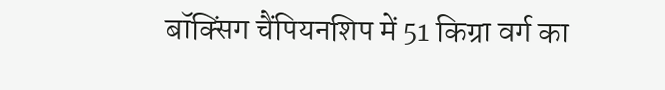बॉक्सिंग चैंपियनशिप में 51 किग्रा वर्ग का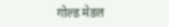गोल्ड मेडल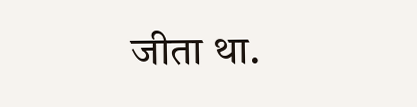जीता था.